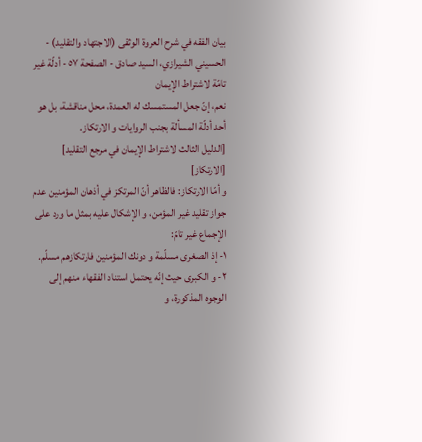بيان الفقه في شرح العروة الوثقى (الاجتهاد والتقليد) - الحسيني الشيرازي، السيد صادق - الصفحة ٥٧ - أدلّة غير تامّة لاشتراط الإيمان
نعم، إنّ جعل المستمسك له العمدة، محل مناقشة، بل هو أحد أدلّة المسألة بجنب الروايات و الارتكاز.
[الدليل الثالث لاشتراط الإيمان في مرجع التقليد] [الارتكاز]
و أمّا الارتكاز: فالظاهر أنّ المرتكز في أذهان المؤمنين عدم جواز تقليد غير المؤمن، و الإشكال عليه بمثل ما ورد على الإجماع غير تامّ:
١- إذ الصغرى مسلّمة و دونك المؤمنين فارتكازهم مسلّم.
٢- و الكبرى حيث إنّه يحتمل استناد الفقهاء منهم إلى الوجوه المذكورة، و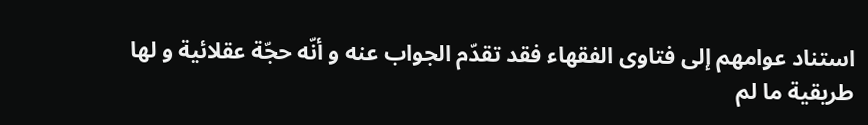استناد عوامهم إلى فتاوى الفقهاء فقد تقدّم الجواب عنه و أنّه حجّة عقلائية و لها طريقية ما لم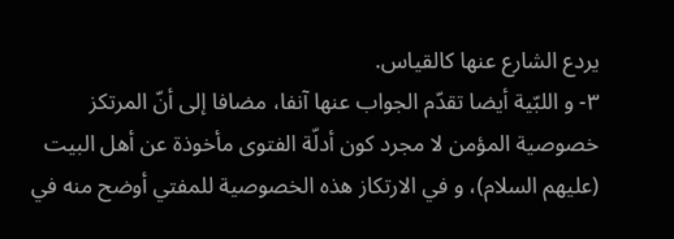يردع الشارع عنها كالقياس.
٣- و اللبّية أيضا تقدّم الجواب عنها آنفا، مضافا إلى أنّ المرتكز خصوصية المؤمن لا مجرد كون أدلّة الفتوى مأخوذة عن أهل البيت (عليهم السلام)، و في الارتكاز هذه الخصوصية للمفتي أوضح منه في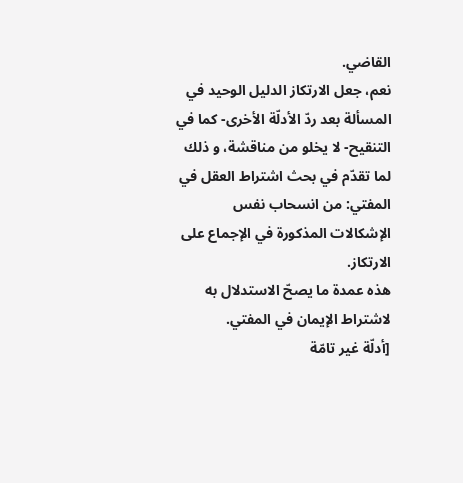القاضي.
نعم، جعل الارتكاز الدليل الوحيد في المسألة بعد ردّ الأدلّة الأخرى- كما في التنقيح- لا يخلو من مناقشة، و ذلك لما تقدّم في بحث اشتراط العقل في المفتي: من انسحاب نفس الإشكالات المذكورة في الإجماع على الارتكاز.
هذه عمدة ما يصحّ الاستدلال به لاشتراط الإيمان في المفتي.
[أدلّة غير تامّة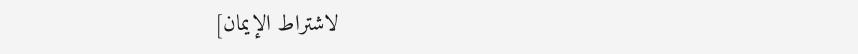لاشتراط الإيمان]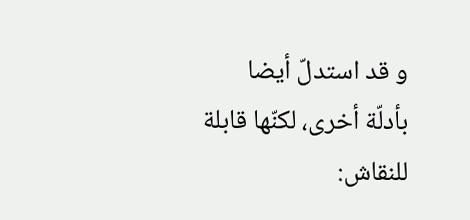و قد استدلّ أيضا بأدلّة أخرى، لكنّها قابلة للنقاش: